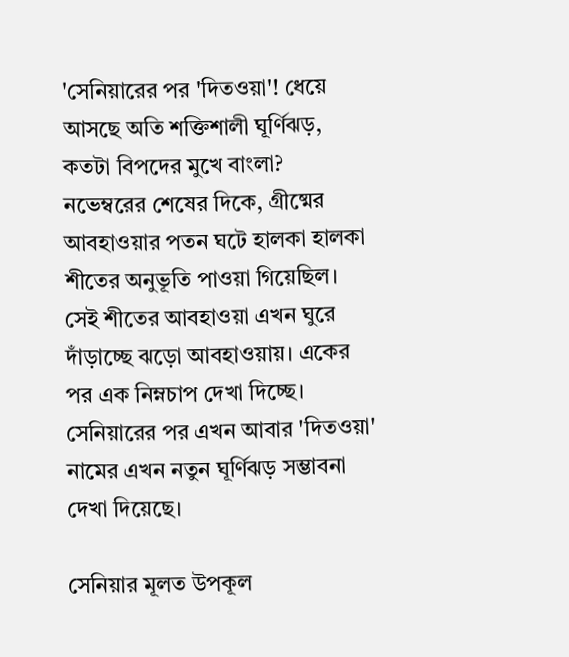'সেনিয়ারের পর 'দিতওয়া'! ধেয়ে আসছে অতি শক্তিশালী ঘূর্ণিঝড়, কতটা বিপদের মুখে বাংলা?
নভেম্বরের শেষের দিকে, গ্রীষ্মের আবহাওয়ার পতন ঘটে হালকা হালকা শীতের অনুভূতি পাওয়া গিয়েছিল। সেই শীতের আবহাওয়া এখন ঘুরে দাঁড়াচ্ছে ঝড়ো আবহাওয়ায়। একের পর এক নিম্নচাপ দেখা দিচ্ছে। সেনিয়ারের পর এখন আবার 'দিতওয়া' নামের এখন নতুন ঘূর্ণিঝড় সম্ভাবনা দেখা দিয়েছে।

সেনিয়ার মূলত উপকূল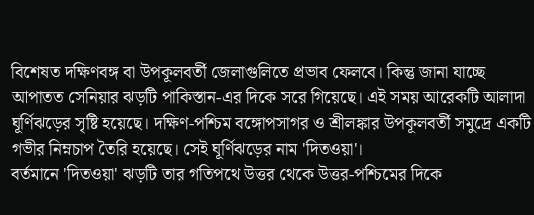বিশেষত দক্ষিণবঙ্গ বা উপকূলবর্তী জেলাগুলিতে প্রভাব ফেলবে। কিন্তু জানা যাচ্ছে আপাতত সেনিয়ার ঝড়টি পাকিস্তান-এর দিকে সরে গিয়েছে। এই সময় আরেকটি আলাদা ঘূর্ণিঝড়ের সৃষ্টি হয়েছে। দক্ষিণ-পশ্চিম বঙ্গোপসাগর ও শ্রীলঙ্কার উপকূলবর্তী সমুদ্রে একটি গভীর নিম্নচাপ তৈরি হয়েছে। সেই ঘূর্ণিঝড়ের নাম 'দিতওয়া'।
বর্তমানে 'দিতওয়া' ঝড়টি তার গতিপথে উত্তর থেকে উত্তর-পশ্চিমের দিকে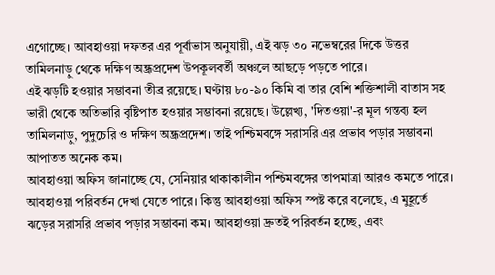এগোচ্ছে। আবহাওয়া দফতর এর পূর্বাভাস অনুযায়ী, এই ঝড় ৩০ নভেম্বরের দিকে উত্তর তামিলনাড়ু থেকে দক্ষিণ অন্ধ্রপ্রদেশ উপকূলবর্তী অঞ্চলে আছড়ে পড়তে পারে।
এই ঝড়টি হওয়ার সম্ভাবনা তীব্র রয়েছে। ঘণ্টায় ৮০-৯০ কিমি বা তার বেশি শক্তিশালী বাতাস সহ ভারী থেকে অতিভারি বৃষ্টিপাত হওয়ার সম্ভাবনা রয়েছে। উল্লেখ্য, 'দিতওয়া'-র মূল গন্তব্য হল তামিলনাড়ু, পুদুচেরি ও দক্ষিণ অন্ধ্রপ্রদেশ। তাই পশ্চিমবঙ্গে সরাসরি এর প্রভাব পড়ার সম্ভাবনা আপাতত অনেক কম।
আবহাওয়া অফিস জানাচ্ছে যে, সেনিয়ার থাকাকালীন পশ্চিমবঙ্গের তাপমাত্রা আরও কমতে পারে। আবহাওয়া পরিবর্তন দেখা যেতে পারে। কিন্তু আবহাওয়া অফিস স্পষ্ট করে বলেছে, এ মুহূর্তে ঝড়ের সরাসরি প্রভাব পড়ার সম্ভাবনা কম। আবহাওয়া দ্রুতই পরিবর্তন হচ্ছে, এবং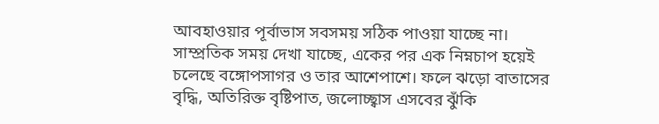আবহাওয়ার পূর্বাভাস সবসময় সঠিক পাওয়া যাচ্ছে না।
সাম্প্রতিক সময় দেখা যাচ্ছে, একের পর এক নিম্নচাপ হয়েই চলেছে বঙ্গোপসাগর ও তার আশেপাশে। ফলে ঝড়ো বাতাসের বৃদ্ধি, অতিরিক্ত বৃষ্টিপাত, জলোচ্ছ্বাস এসবের ঝুঁকি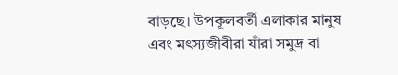বাড়ছে। উপকূলবর্তী এলাকার মানুষ এবং মৎস্যজীবীরা যাঁরা সমুদ্র বা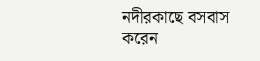নদীরকাছে বসবাস করেন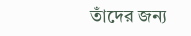তাঁদের জন্য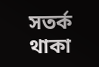সতর্ক থাকা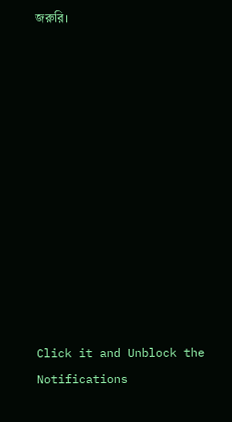জরুরি।












Click it and Unblock the Notifications